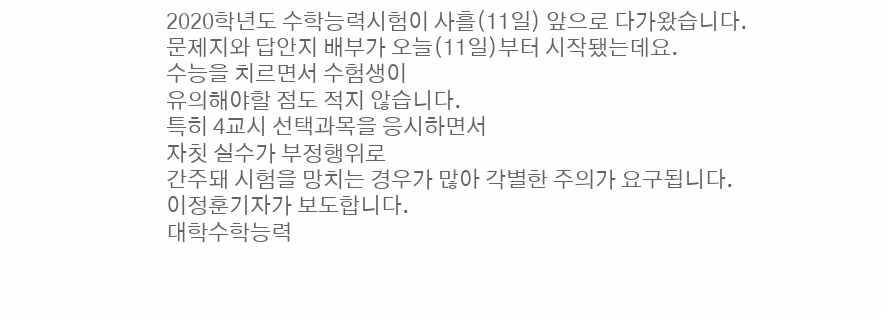2020학년도 수학능력시험이 사흘(11일) 앞으로 다가왔습니다.
문제지와 답안지 배부가 오늘(11일)부터 시작됐는데요.
수능을 치르면서 수험생이
유의해야할 점도 적지 않습니다.
특히 4교시 선택과목을 응시하면서
자칫 실수가 부정행위로
간주돼 시험을 망치는 경우가 많아 각별한 주의가 요구됩니다.
이정훈기자가 보도합니다.
대학수학능력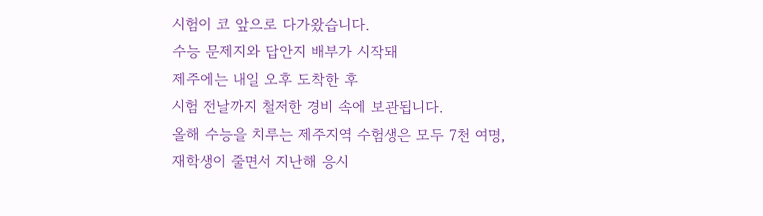시험이 코 앞으로 다가왔습니다.
수능 문제지와 답안지 배부가 시작돼
제주에는 내일 오후 도착한 후
시험 전날까지 철저한 경비 속에 보관됩니다.
올해 수능을 치루는 제주지역 수험생은 모두 7천 여명,
재학생이 줄면서 지난해 응시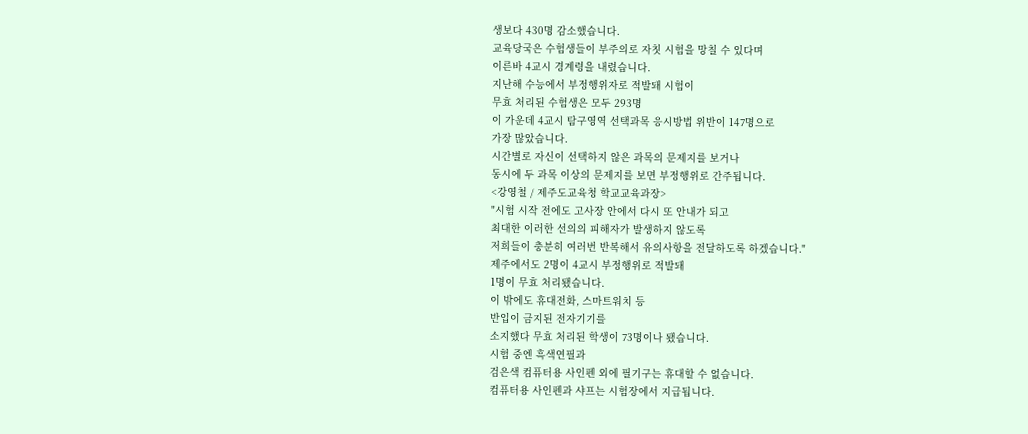생보다 430명 감소했습니다.
교육당국은 수험생들이 부주의로 자칫 시험을 망칠 수 있다며
이른바 4교시 경계령을 내렸습니다.
지난해 수능에서 부정행위자로 적발돼 시험이
무효 처리된 수험생은 모두 293명
이 가운데 4교시 탐구영역 선택과목 응시방법 위반이 147명으로
가장 많았습니다.
시간별로 자신이 선택하지 않은 과목의 문제지를 보거나
동시에 두 과목 이상의 문제지를 보면 부정행위로 간주됩니다.
<강영철 / 제주도교육청 학교교육과장>
"시험 시작 전에도 고사장 안에서 다시 또 안내가 되고
최대한 이러한 선의의 피해자가 발생하지 않도록
저희들이 충분히 여러번 반복해서 유의사항을 전달하도록 하겠습니다."
제주에서도 2명이 4교시 부정행위로 적발돼
1명이 무효 처리됐습니다.
이 밖에도 휴대전화, 스마트워치 등
반입이 금지된 전자기기를
소지했다 무효 처리된 학생이 73명이나 됐습니다.
시험 중엔 흑색연필과
검은색 컴퓨터용 사인펜 외에 필기구는 휴대할 수 없습니다.
컴퓨터용 사인펜과 샤프는 시험장에서 지급됩니다.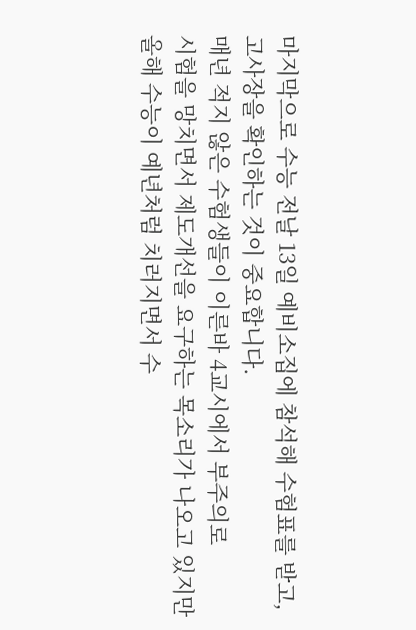마지막으로 수능 전날 13일 예비소집에 참석해 수험표를 받고,
고사장을 확인하는 것이 중요합니다.
매년 적지 않은 수험생들이 이른바 4교시에서 부주의로
시험을 망치면서 제도개선을 요구하는 목소리가 나오고 있지만
올해 수능이 예년처럼 치러지면서 수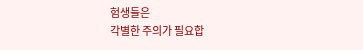험생들은
각별한 주의가 필요합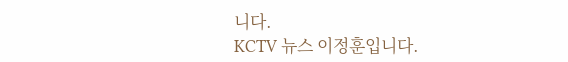니다.
KCTV 뉴스 이정훈입니다.